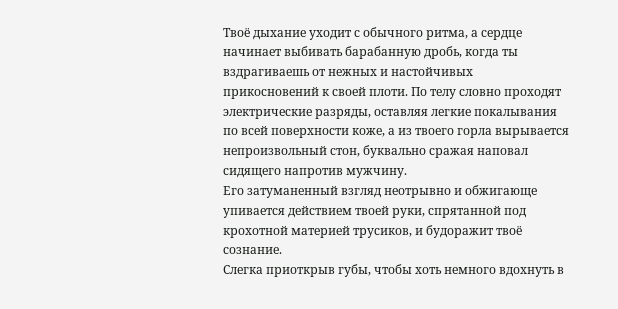Твоё дыхание уходит с обычного ритма, а сердце начинает выбивать барабанную дробь, когда ты вздрагиваешь от нежных и настойчивых прикосновений к своей плоти. По телу словно проходят электрические разряды, оставляя легкие покалывания по всей поверхности коже, а из твоего горла вырывается непроизвольный стон, буквально сражая наповал сидящего напротив мужчину.
Его затуманенный взгляд неотрывно и обжигающе упивается действием твоей руки, спрятанной под крохотной материей трусиков, и будоражит твоё сознание.
Слегка приоткрыв губы, чтобы хоть немного вдохнуть в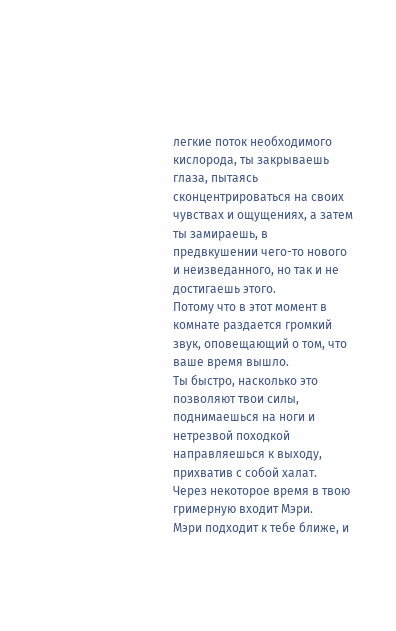легкие поток необходимого кислорода, ты закрываешь глаза, пытаясь сконцентрироваться на своих чувствах и ощущениях, а затем ты замираешь, в предвкушении чего-то нового и неизведанного, но так и не достигаешь этого.
Потому что в этот момент в комнате раздается громкий звук, оповещающий о том, что ваше время вышло.
Ты быстро, насколько это позволяют твои силы, поднимаешься на ноги и нетрезвой походкой направляешься к выходу, прихватив с собой халат.
Через некоторое время в твою гримерную входит Мэри.
Мэри подходит к тебе ближе, и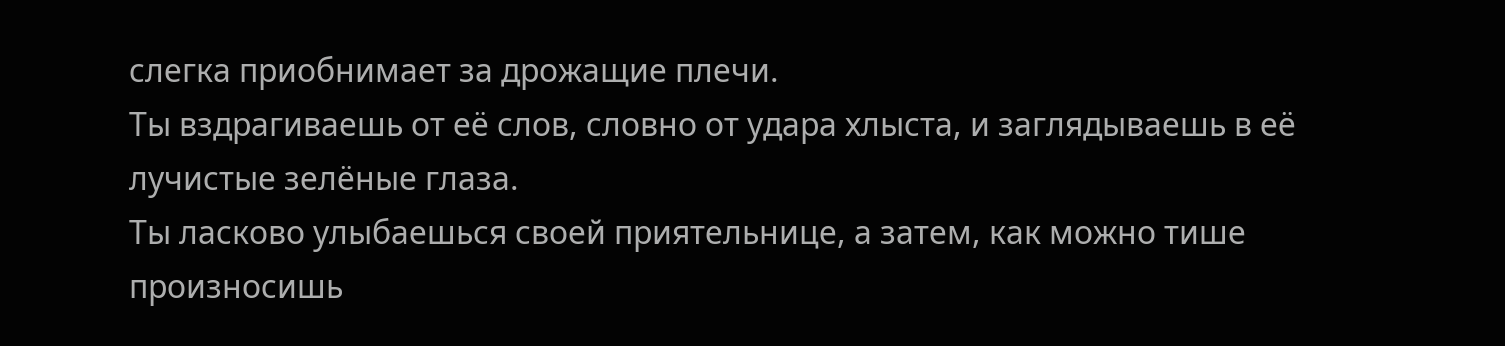слегка приобнимает за дрожащие плечи.
Ты вздрагиваешь от её слов, словно от удара хлыста, и заглядываешь в её лучистые зелёные глаза.
Ты ласково улыбаешься своей приятельнице, а затем, как можно тише произносишь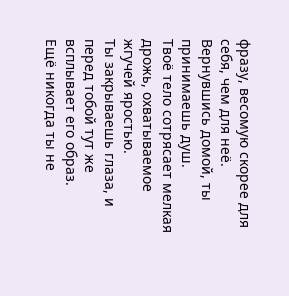фразу, весомую скорее для себя, чем для неё.
Вернувшись домой, ты принимаешь душ.
Твоё тело сотрясает мелкая дрожь, охватываемое жгучей яростью.
Ты закрываешь глаза, и перед тобой тут же всплывает его образ.
Ещё никогда ты не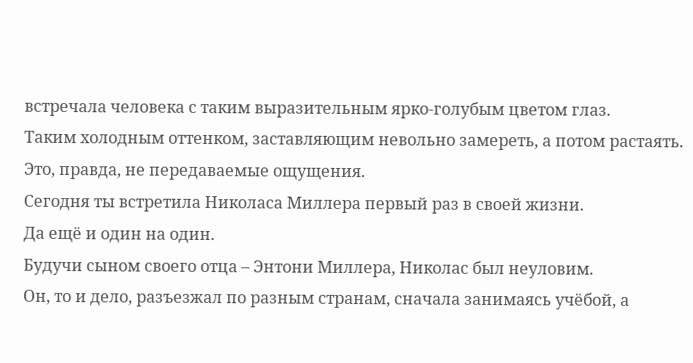встречала человека с таким выразительным ярко-голубым цветом глаз.
Таким холодным оттенком, заставляющим невольно замереть, а потом растаять.
Это, правда, не передаваемые ощущения.
Сегодня ты встретила Николаса Миллера первый раз в своей жизни.
Да ещё и один на один.
Будучи сыном своего отца – Энтони Миллера, Николас был неуловим.
Он, то и дело, разъезжал по разным странам, сначала занимаясь учёбой, а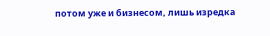потом уже и бизнесом, лишь изредка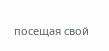посещая свой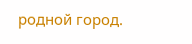родной город.